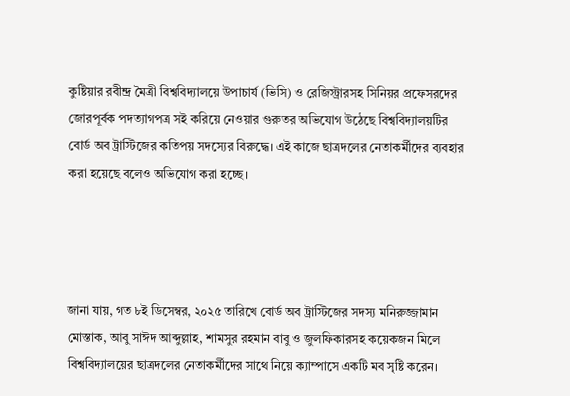কুষ্টিয়ার রবীন্দ্র মৈত্রী বিশ্ববিদ্যালয়ে উপাচার্য (ভিসি) ও রেজিস্ট্রারসহ সিনিয়র প্রফেসরদের জোরপূর্বক পদত্যাগপত্র সই করিয়ে নেওয়ার গুরুতর অভিযোগ উঠেছে বিশ্ববিদ্যালয়টির বোর্ড অব ট্রাস্টিজের কতিপয় সদস্যের বিরুদ্ধে। এই কাজে ছাত্রদলের নেতাকর্মীদের ব্যবহার করা হয়েছে বলেও অভিযোগ করা হচ্ছে।




জানা যায়, গত ৮ই ডিসেম্বর, ২০২৫ তারিখে বোর্ড অব ট্রাস্টিজের সদস্য মনিরুজ্জামান মোস্তাক, আবু সাঈদ আব্দুল্লাহ, শামসুর রহমান বাবু ও জুলফিকারসহ কয়েকজন মিলে বিশ্ববিদ্যালয়ের ছাত্রদলের নেতাকর্মীদের সাথে নিয়ে ক্যাম্পাসে একটি মব সৃষ্টি করেন।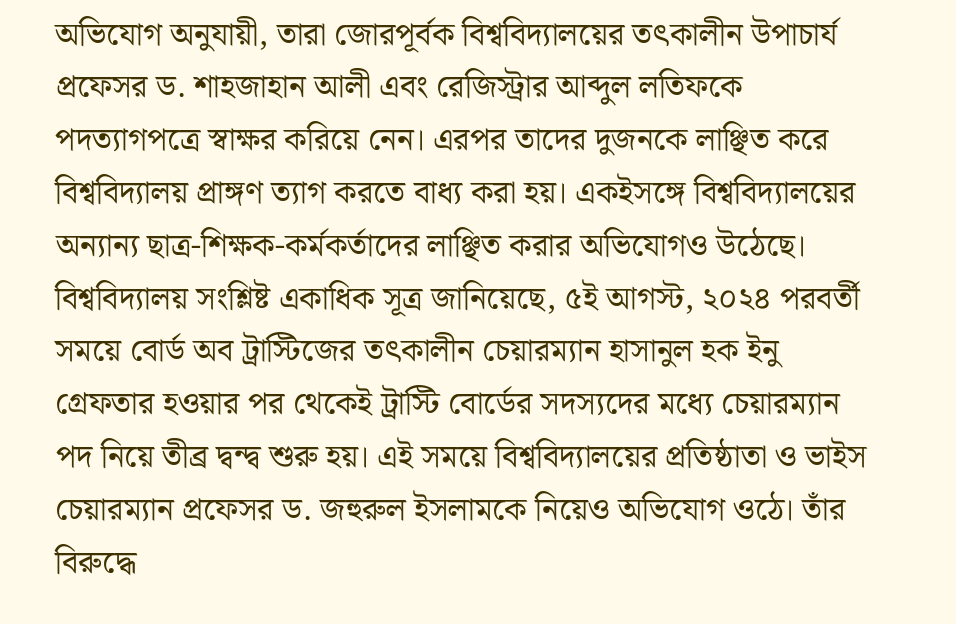অভিযোগ অনুযায়ী, তারা জোরপূর্বক বিশ্ববিদ্যালয়ের তৎকালীন উপাচার্য প্রফেসর ড. শাহজাহান আলী এবং রেজিস্ট্রার আব্দুল লতিফকে পদত্যাগপত্রে স্বাক্ষর করিয়ে নেন। এরপর তাদের দুজনকে লাঞ্ছিত করে বিশ্ববিদ্যালয় প্রাঙ্গণ ত্যাগ করতে বাধ্য করা হয়। একইসঙ্গে বিশ্ববিদ্যালয়ের অন্যান্য ছাত্র-শিক্ষক-কর্মকর্তাদের লাঞ্ছিত করার অভিযোগও উঠেছে।
বিশ্ববিদ্যালয় সংশ্লিষ্ট একাধিক সূত্র জানিয়েছে, ৫ই আগস্ট, ২০২৪ পরবর্তী সময়ে বোর্ড অব ট্রাস্টিজের তৎকালীন চেয়ারম্যান হাসানুল হক ইনু গ্রেফতার হওয়ার পর থেকেই ট্রাস্টি বোর্ডের সদস্যদের মধ্যে চেয়ারম্যান পদ নিয়ে তীব্র দ্বন্দ্ব শুরু হয়। এই সময়ে বিশ্ববিদ্যালয়ের প্রতিষ্ঠাতা ও ভাইস চেয়ারম্যান প্রফেসর ড. জহুরুল ইসলামকে নিয়েও অভিযোগ ওঠে। তাঁর বিরুদ্ধে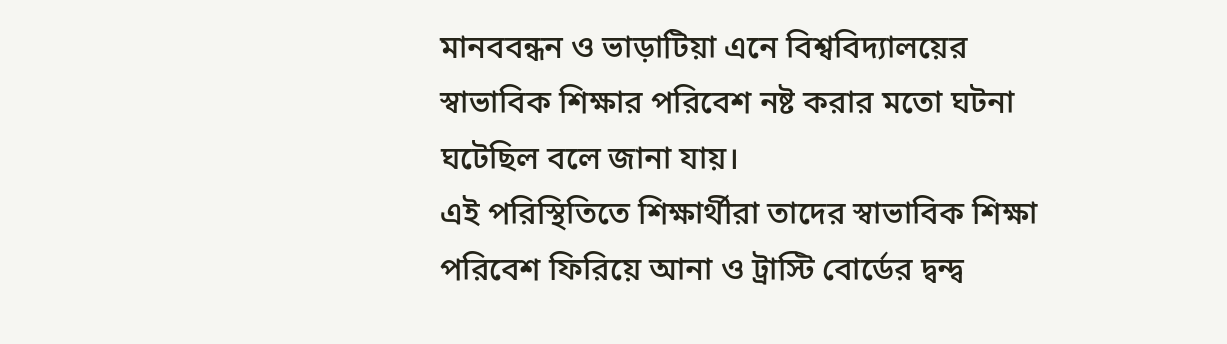মানববন্ধন ও ভাড়াটিয়া এনে বিশ্ববিদ্যালয়ের স্বাভাবিক শিক্ষার পরিবেশ নষ্ট করার মতো ঘটনা ঘটেছিল বলে জানা যায়।
এই পরিস্থিতিতে শিক্ষার্থীরা তাদের স্বাভাবিক শিক্ষা পরিবেশ ফিরিয়ে আনা ও ট্রাস্টি বোর্ডের দ্বন্দ্ব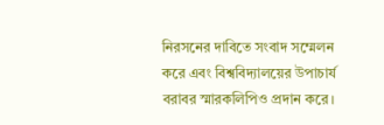নিরসনের দাবিতে সংবাদ সম্মেলন করে এবং বিশ্ববিদ্যালয়ের উপাচার্য বরাবর স্মারকলিপিও প্রদান করে।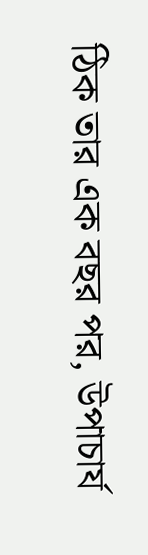ঠিক তার এক বছর পর, উপাচার্য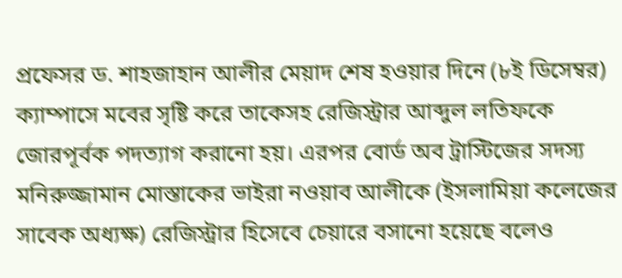প্রফেসর ড. শাহজাহান আলীর মেয়াদ শেষ হওয়ার দিনে (৮ই ডিসেম্বর) ক্যাম্পাসে মবের সৃষ্টি করে তাকেসহ রেজিস্ট্রার আব্দুল লতিফকে জোরপূর্বক পদত্যাগ করানো হয়। এরপর বোর্ড অব ট্রাস্টিজের সদস্য মনিরুজ্জামান মোস্তাকের ভাইরা নওয়াব আলীকে (ইসলামিয়া কলেজের সাবেক অধ্যক্ষ) রেজিস্ট্রার হিসেবে চেয়ারে বসানো হয়েছে বলেও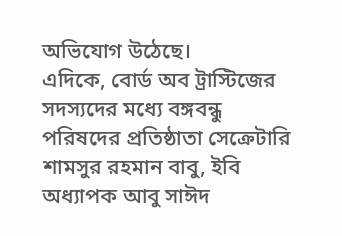অভিযোগ উঠেছে।
এদিকে, বোর্ড অব ট্রাস্টিজের সদস্যদের মধ্যে বঙ্গবন্ধু পরিষদের প্রতিষ্ঠাতা সেক্রেটারি শামসুর রহমান বাবু, ইবি অধ্যাপক আবু সাঈদ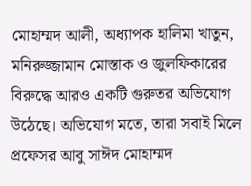মোহাম্মদ আলী, অধ্যাপক হালিমা খাতুন, মনিরুজ্জামান মোস্তাক ও জুলফিকারের বিরুদ্ধে আরও একটি গুরুতর অভিযোগ উঠেছে। অভিযোগ মতে, তারা সবাই মিলে প্রফেসর আবু সাঈদ মোহাম্মদ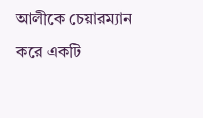আলীকে চেয়ারম্যান করে একটি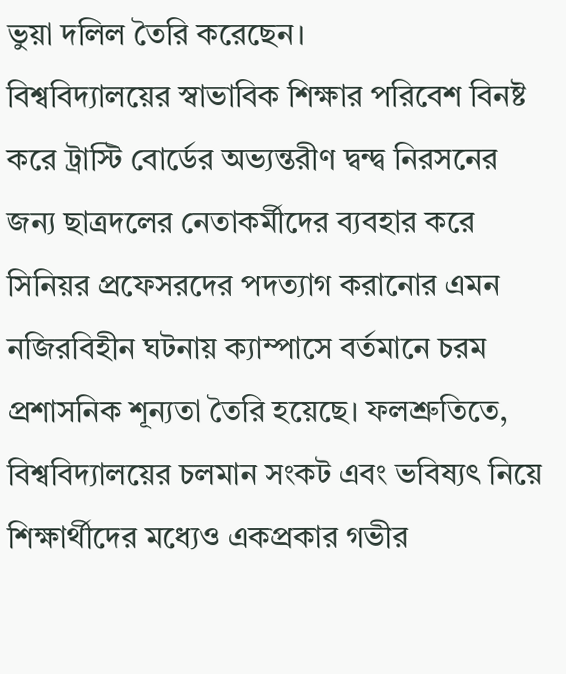ভুয়া দলিল তৈরি করেছেন।
বিশ্ববিদ্যালয়ের স্বাভাবিক শিক্ষার পরিবেশ বিনষ্ট করে ট্রাস্টি বোর্ডের অভ্যন্তরীণ দ্বন্দ্ব নিরসনের জন্য ছাত্রদলের নেতাকর্মীদের ব্যবহার করে সিনিয়র প্রফেসরদের পদত্যাগ করানোর এমন নজিরবিহীন ঘটনায় ক্যাম্পাসে বর্তমানে চরম প্রশাসনিক শূন্যতা তৈরি হয়েছে। ফলশ্রুতিতে, বিশ্ববিদ্যালয়ের চলমান সংকট এবং ভবিষ্যৎ নিয়ে শিক্ষার্থীদের মধ্যেও একপ্রকার গভীর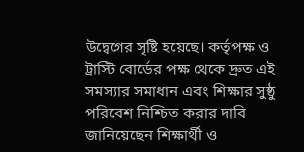উদ্বেগের সৃষ্টি হয়েছে। কর্তৃপক্ষ ও ট্রাস্টি বোর্ডের পক্ষ থেকে দ্রুত এই সমস্যার সমাধান এবং শিক্ষার সুষ্ঠু পরিবেশ নিশ্চিত করার দাবি জানিয়েছেন শিক্ষার্থী ও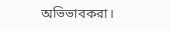অভিভাবকরা।